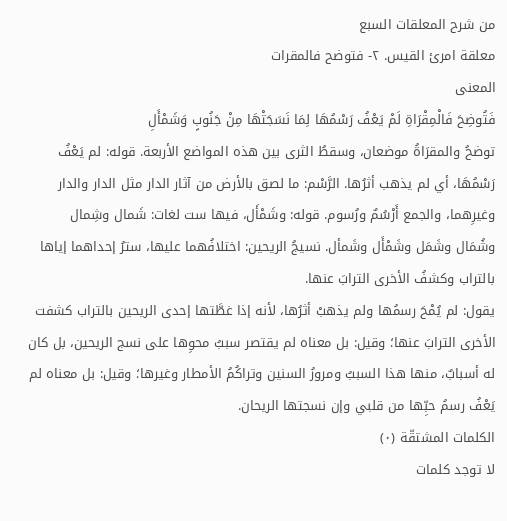من شرح المعلقات السبع
معلقة امرئ القيس. ٢- فتوضح فالمقرات
المعنى
فَتُوضِحَ فَالْمِقْرَاةِ لَمْ يَعْفُ رَسْمُهَا لِمَا نَسَجَتْهَا مِنْ جَنُوبٍ وَشَمْأَلِ
توضحُ والمقرَاةُ موضعان، وسقطُ الثرى بين هذه المواضع الأربعة. قوله: لم يَعْفُ رَسْمُهَا، أي لم يذهب أثرُها. الرَّسْم: ما لصق بالأرض من آثار الدار مثل الدار والدار وغيرِهما، والجمع أَرْسُمٌ ورُسوم. قوله: وشَمْأَل، فيها ست لغات: شَمال وشِمال وشُمَال وشَمَل وشَمْأَل وشَمأل. نسيجُ الريحين: اختلافُهما عليها، سترُ إحداهما إياها بالتراب وكشفُ الأخرى الترابَ عنها.
يقول: لم يُمْحَ رسمُها ولم يذهبْ أثرُها، لأنه إذا غطَّتها إحدى الريحين بالتراب كشفت الأخرى الترابَ عنها؛ وقيل: بل معناه لم يقتصر سببُ محوِها على نسج الريحين، بل كان له أسبابٌ، منها هذا السببُ ومرورُ السنين وتراكُمُ الأمطار وغيرها؛ وقيل: بل معناه لم يَعْفُ رسمُ حبِّها من قلبي وإن نسجتها الريحان.
الكلمات المشتقّة (٠)
لا توجد كلمات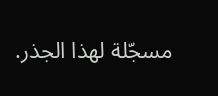مسجّلة لهذا الجذر.